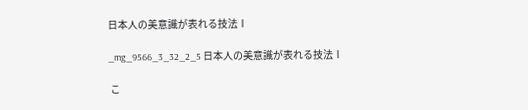日本人の美意識が表れる技法Ⅰ

_mg_9566_3_32_2_5 日本人の美意識が表れる技法Ⅰ

 こ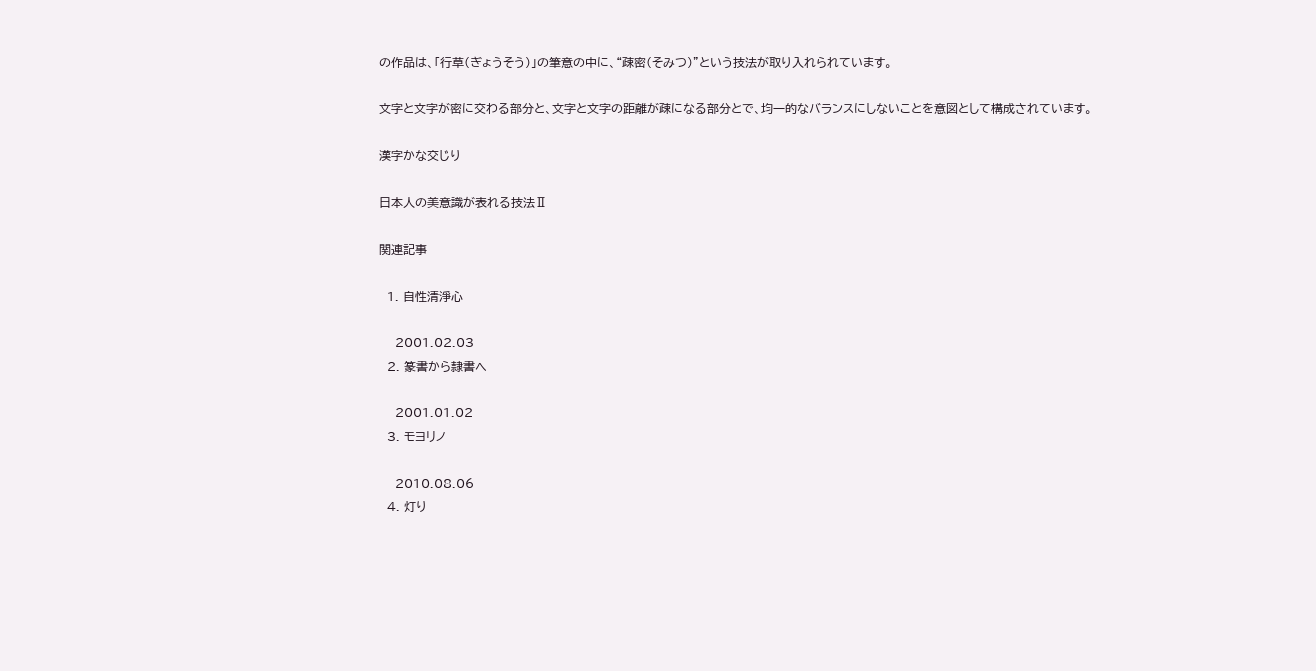の作品は、「行草(ぎょうそう)」の筆意の中に、“疎密(そみつ)”という技法が取り入れられています。

文字と文字が密に交わる部分と、文字と文字の距離が疎になる部分とで、均一的なバランスにしないことを意図として構成されています。

漢字かな交じり

日本人の美意識が表れる技法Ⅱ

関連記事

  1. 自性清淨心

    2001.02.03
  2. 篆書から隷書へ

    2001.01.02
  3. モヨリノ

    2010.08.06
  4. 灯り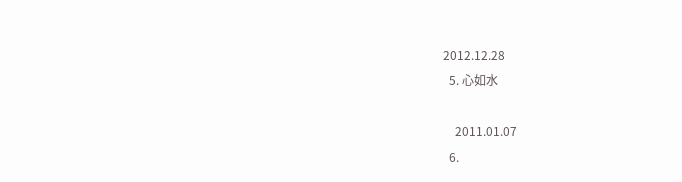2012.12.28
  5. 心如水

    2011.01.07
  6.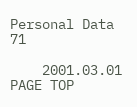Personal Data 71

    2001.03.01
PAGE TOP